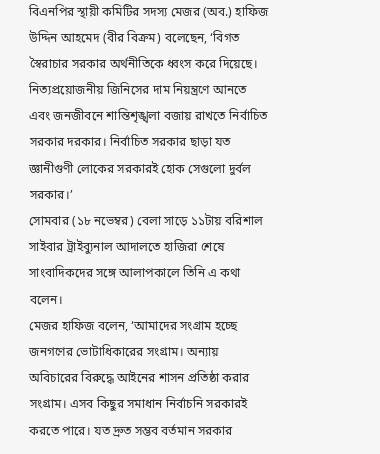বিএনপির স্থায়ী কমিটির সদস্য মেজর (অব.) হাফিজ উদ্দিন আহমেদ (বীর বিক্রম) বলেছেন, ‘বিগত স্বৈরাচার সরকার অর্থনীতিকে ধ্বংস করে দিয়েছে। নিত্যপ্রয়োজনীয় জিনিসের দাম নিয়ন্ত্রণে আনতে এবং জনজীবনে শান্তিশৃঙ্খলা বজায় রাখতে নির্বাচিত সরকার দরকার। নির্বাচিত সরকার ছাড়া যত জ্ঞানীগুণী লোকের সরকারই হোক সেগুলো দুর্বল সরকার।’
সোমবার (১৮ নভেম্বর) বেলা সাড়ে ১১টায় বরিশাল সাইবার ট্রাইব্যুনাল আদালতে হাজিরা শেষে সাংবাদিকদের সঙ্গে আলাপকালে তিনি এ কথা বলেন।
মেজর হাফিজ বলেন, ‘আমাদের সংগ্রাম হচ্ছে জনগণের ভোটাধিকারের সংগ্রাম। অন্যায় অবিচারের বিরুদ্ধে আইনের শাসন প্রতিষ্ঠা করার সংগ্রাম। এসব কিছুর সমাধান নির্বাচনি সরকারই করতে পারে। যত দ্রুত সম্ভব বর্তমান সরকার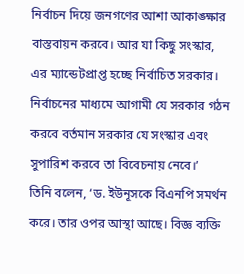নির্বাচন দিয়ে জনগণের আশা আকাঙ্ক্ষার বাস্তবায়ন করবে। আর যা কিছু সংস্কার, এর ম্যান্ডেটপ্রাপ্ত হচ্ছে নির্বাচিত সরকার। নির্বাচনের মাধ্যমে আগামী যে সরকার গঠন করবে বর্তমান সরকার যে সংস্কার এবং সুপারিশ করবে তা বিবেচনায় নেবে।’
তিনি বলেন, ‘ড. ইউনূসকে বিএনপি সমর্থন করে। তার ওপর আস্থা আছে। বিজ্ঞ ব্যক্তি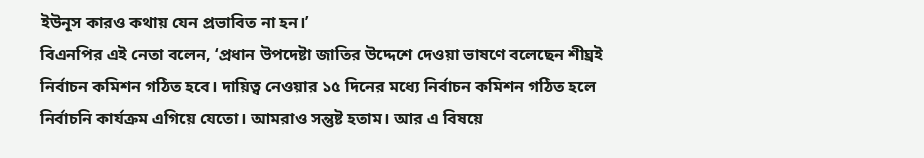ইউনূস কারও কথায় যেন প্রভাবিত না হন।’
বিএনপির এই নেতা বলেন, ‘প্রধান উপদেষ্টা জাতির উদ্দেশে দেওয়া ভাষণে বলেছেন শীঘ্রই নির্বাচন কমিশন গঠিত হবে। দায়িত্ব নেওয়ার ১৫ দিনের মধ্যে নির্বাচন কমিশন গঠিত হলে নির্বাচনি কার্যক্রম এগিয়ে যেতো। আমরাও সন্তুষ্ট হতাম। আর এ বিষয়ে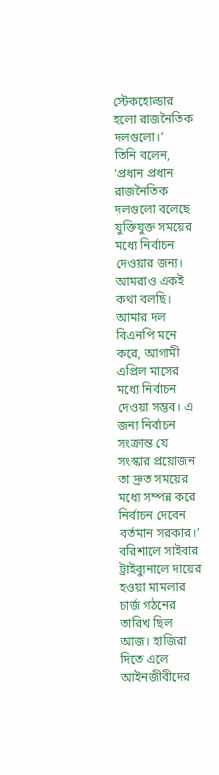স্টেকহোল্ডার হলো রাজনৈতিক দলগুলো।’
তিনি বলেন, ‘প্রধান প্রধান রাজনৈতিক দলগুলো বলেছে যুক্তিযুক্ত সময়ের মধ্যে নির্বাচন দেওয়ার জন্য। আমরাও একই কথা বলছি। আমার দল বিএনপি মনে করে, আগামী এপ্রিল মাসের মধ্যে নির্বাচন দেওয়া সম্ভব। এ জন্য নির্বাচন সংক্রান্ত যে সংস্কার প্রয়োজন তা দ্রুত সময়ের মধ্যে সম্পন্ন করে নির্বাচন দেবেন বর্তমান সরকার।’
বরিশালে সাইবার ট্রাইব্যুনালে দায়ের হওয়া মামলার চার্জ গঠনের তারিখ ছিল আজ। হাজিরা দিতে এলে আইনজীবীদের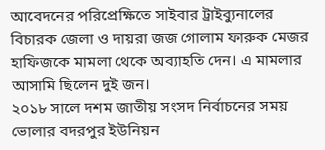আবেদনের পরিপ্রেক্ষিতে সাইবার ট্রাইব্যুনালের বিচারক জেলা ও দায়রা জজ গোলাম ফারুক মেজর হাফিজকে মামলা থেকে অব্যাহতি দেন। এ মামলার আসামি ছিলেন দুই জন।
২০১৮ সালে দশম জাতীয় সংসদ নির্বাচনের সময় ভোলার বদরপুর ইউনিয়ন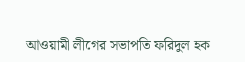আওয়ামী লীগের সভাপতি ফরিদুল হক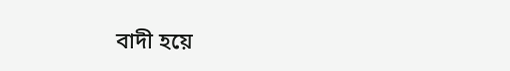বাদী হয়ে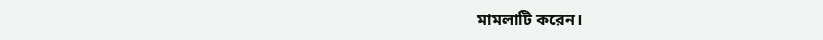মামলাটি করেন।